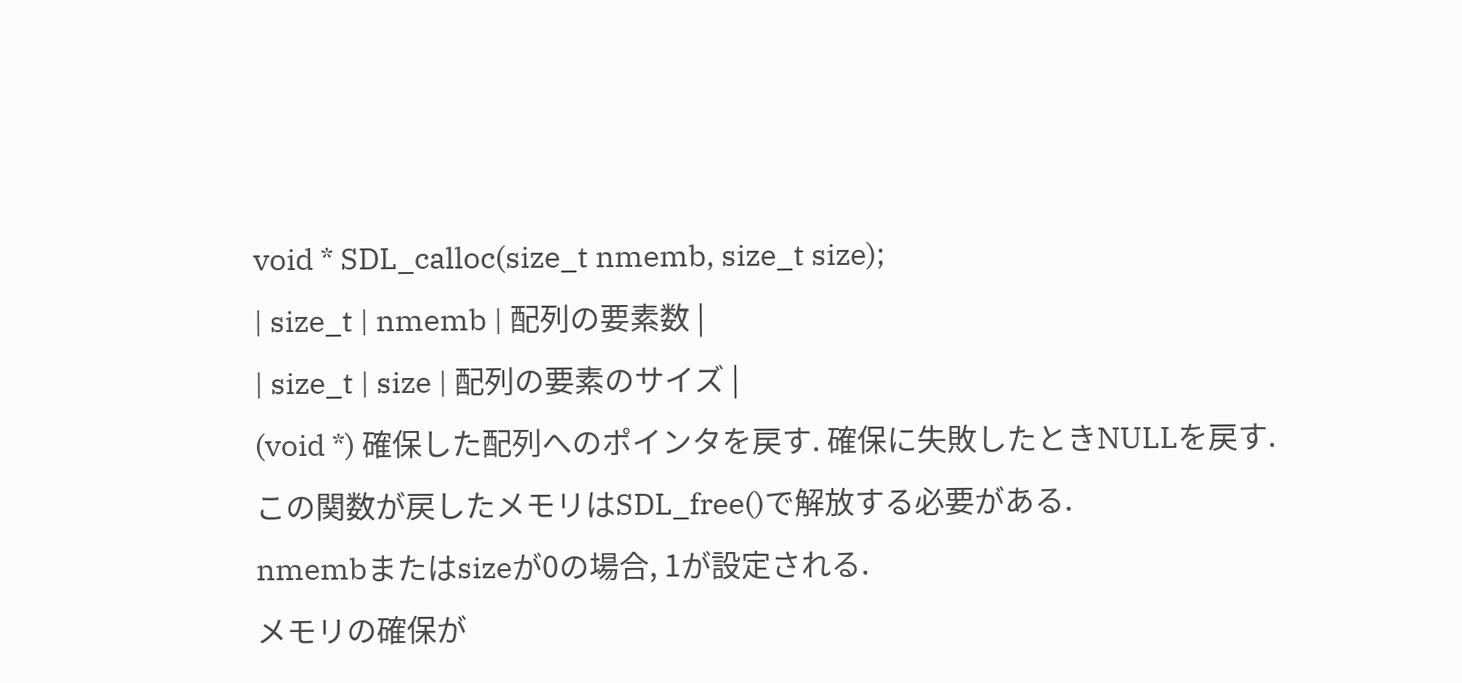void * SDL_calloc(size_t nmemb, size_t size);
| size_t | nmemb | 配列の要素数 |
| size_t | size | 配列の要素のサイズ |
(void *) 確保した配列へのポインタを戻す. 確保に失敗したときNULLを戻す.
この関数が戻したメモリはSDL_free()で解放する必要がある.
nmembまたはsizeが0の場合, 1が設定される.
メモリの確保が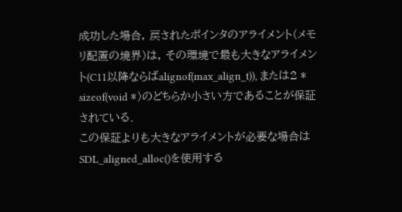成功した場合, 戻されたポインタのアライメント(メモリ配置の境界)は, その環境で最も大きなアライメント(C11以降ならばalignof(max_align_t)), または2 * sizeof(void *)のどちらか小さい方であることが保証されている.
この保証よりも大きなアライメントが必要な場合はSDL_aligned_alloc()を使用する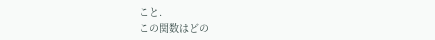こと.
この関数はどの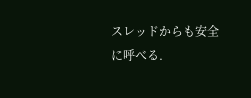スレッドからも安全に呼べる.